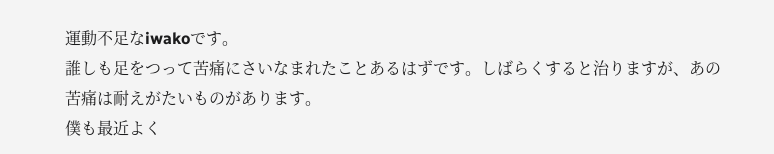運動不足なiwakoです。
誰しも足をつって苦痛にさいなまれたことあるはずです。しばらくすると治りますが、あの苦痛は耐えがたいものがあります。
僕も最近よく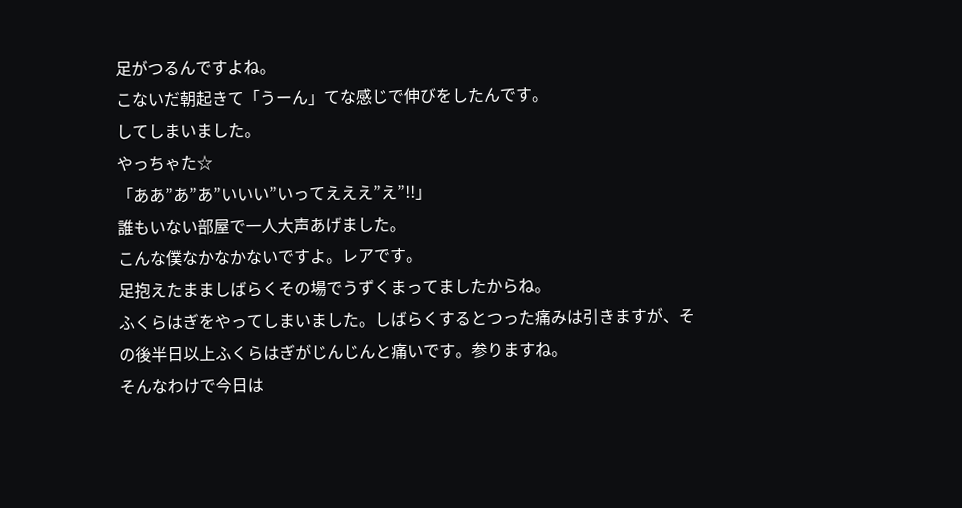足がつるんですよね。
こないだ朝起きて「うーん」てな感じで伸びをしたんです。
してしまいました。
やっちゃた☆
「ああ”あ”あ”いいい”いってえええ”え”!!」
誰もいない部屋で一人大声あげました。
こんな僕なかなかないですよ。レアです。
足抱えたまましばらくその場でうずくまってましたからね。
ふくらはぎをやってしまいました。しばらくするとつった痛みは引きますが、その後半日以上ふくらはぎがじんじんと痛いです。参りますね。
そんなわけで今日は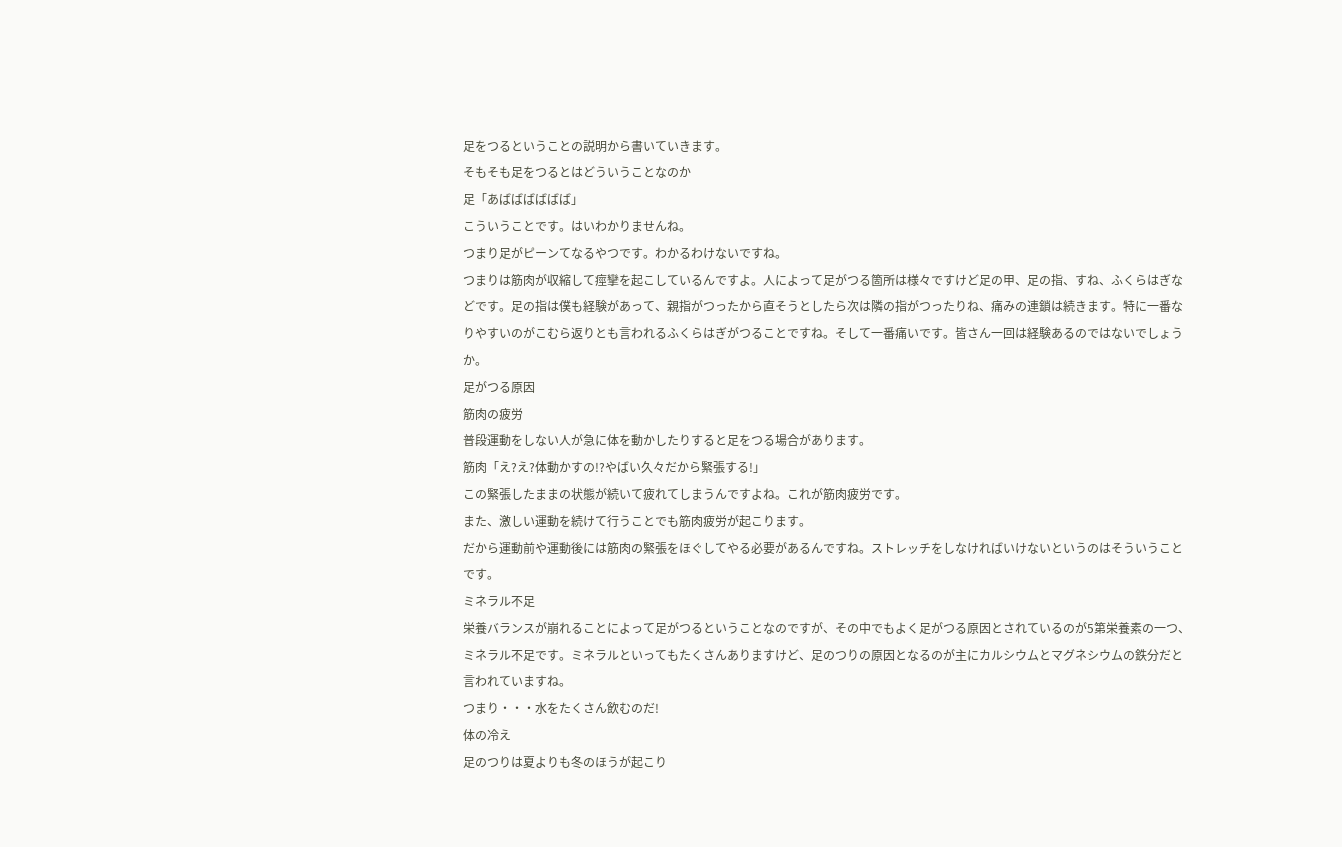足をつるということの説明から書いていきます。
そもそも足をつるとはどういうことなのか
足「あばばばばばば」
こういうことです。はいわかりませんね。
つまり足がピーンてなるやつです。わかるわけないですね。
つまりは筋肉が収縮して痙攣を起こしているんですよ。人によって足がつる箇所は様々ですけど足の甲、足の指、すね、ふくらはぎなどです。足の指は僕も経験があって、親指がつったから直そうとしたら次は隣の指がつったりね、痛みの連鎖は続きます。特に一番なりやすいのがこむら返りとも言われるふくらはぎがつることですね。そして一番痛いです。皆さん一回は経験あるのではないでしょうか。
足がつる原因
筋肉の疲労
普段運動をしない人が急に体を動かしたりすると足をつる場合があります。
筋肉「え?え?体動かすの!?やばい久々だから緊張する!」
この緊張したままの状態が続いて疲れてしまうんですよね。これが筋肉疲労です。
また、激しい運動を続けて行うことでも筋肉疲労が起こります。
だから運動前や運動後には筋肉の緊張をほぐしてやる必要があるんですね。ストレッチをしなければいけないというのはそういうことです。
ミネラル不足
栄養バランスが崩れることによって足がつるということなのですが、その中でもよく足がつる原因とされているのが5第栄養素の一つ、ミネラル不足です。ミネラルといってもたくさんありますけど、足のつりの原因となるのが主にカルシウムとマグネシウムの鉄分だと言われていますね。
つまり・・・水をたくさん飲むのだ!
体の冷え
足のつりは夏よりも冬のほうが起こり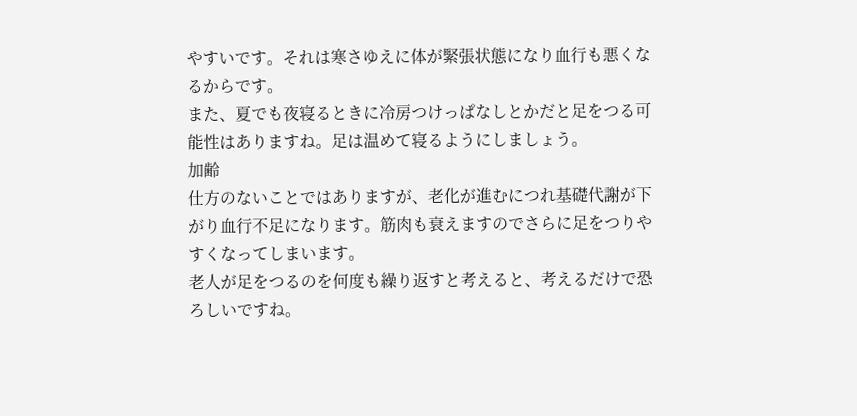やすいです。それは寒さゆえに体が緊張状態になり血行も悪くなるからです。
また、夏でも夜寝るときに冷房つけっぱなしとかだと足をつる可能性はありますね。足は温めて寝るようにしましょう。
加齢
仕方のないことではありますが、老化が進むにつれ基礎代謝が下がり血行不足になります。筋肉も衰えますのでさらに足をつりやすくなってしまいます。
老人が足をつるのを何度も繰り返すと考えると、考えるだけで恐ろしいですね。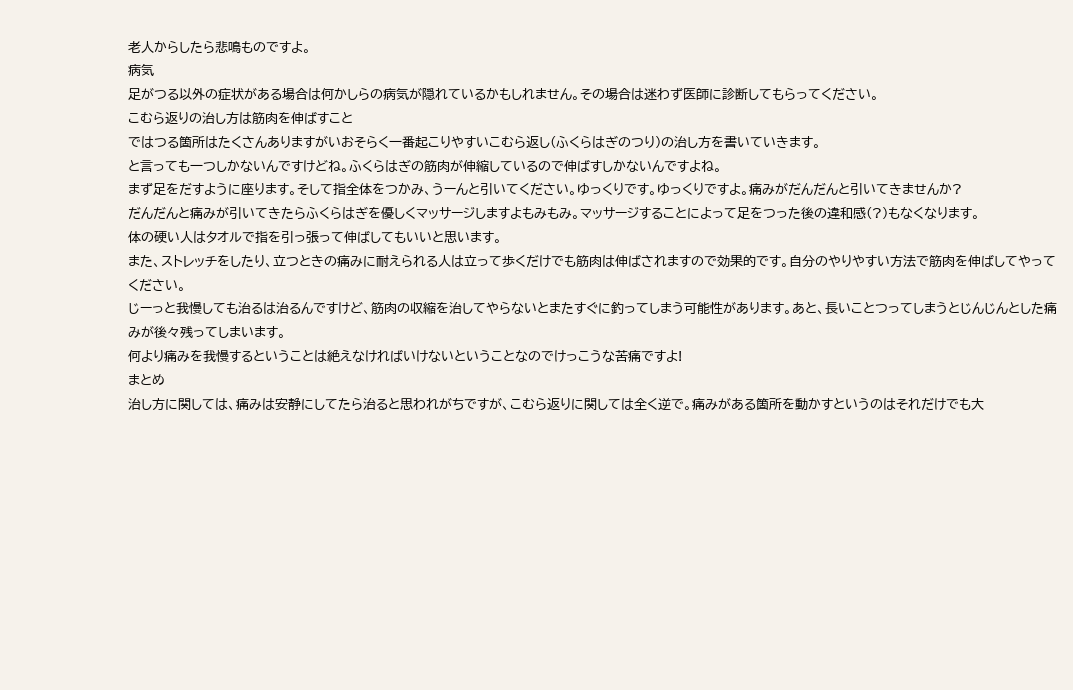老人からしたら悲鳴ものですよ。
病気
足がつる以外の症状がある場合は何かしらの病気が隠れているかもしれません。その場合は迷わず医師に診断してもらってください。
こむら返りの治し方は筋肉を伸ばすこと
ではつる箇所はたくさんありますがいおそらく一番起こりやすいこむら返し(ふくらはぎのつり)の治し方を書いていきます。
と言っても一つしかないんですけどね。ふくらはぎの筋肉が伸縮しているので伸ばすしかないんですよね。
まず足をだすように座ります。そして指全体をつかみ、うーんと引いてください。ゆっくりです。ゆっくりですよ。痛みがだんだんと引いてきませんか?
だんだんと痛みが引いてきたらふくらはぎを優しくマッサージしますよもみもみ。マッサージすることによって足をつった後の違和感(?)もなくなります。
体の硬い人はタオルで指を引っ張って伸ばしてもいいと思います。
また、ストレッチをしたり、立つときの痛みに耐えられる人は立って歩くだけでも筋肉は伸ばされますので効果的です。自分のやりやすい方法で筋肉を伸ばしてやってください。
じーっと我慢しても治るは治るんですけど、筋肉の収縮を治してやらないとまたすぐに釣ってしまう可能性があります。あと、長いことつってしまうとじんじんとした痛みが後々残ってしまいます。
何より痛みを我慢するということは絶えなければいけないということなのでけっこうな苦痛ですよ!
まとめ
治し方に関しては、痛みは安静にしてたら治ると思われがちですが、こむら返りに関しては全く逆で。痛みがある箇所を動かすというのはそれだけでも大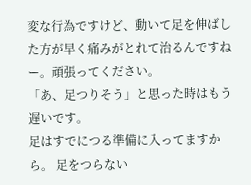変な行為ですけど、動いて足を伸ばした方が早く痛みがとれて治るんですねー。頑張ってください。
「あ、足つりそう」と思った時はもう遅いです。
足はすでにつる準備に入ってますから。 足をつらない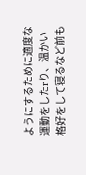ようにするために適度な運動をしたrり、温かい格好をして寝るなど前も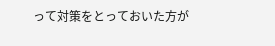って対策をとっておいた方が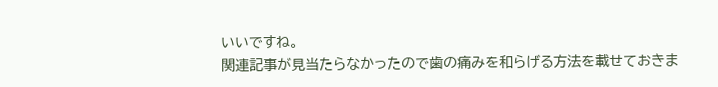いいですね。
関連記事が見当たらなかったので歯の痛みを和らげる方法を載せておきま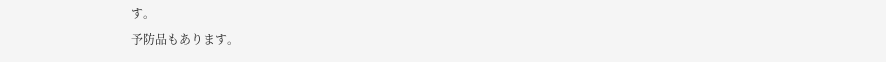す。
予防品もあります。